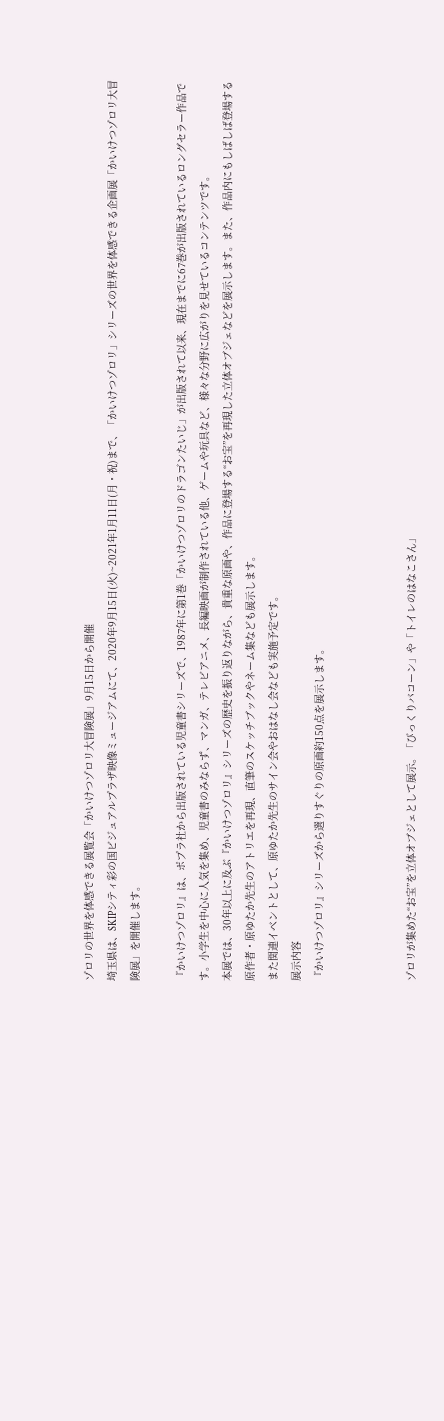ゾロリの世界を体感できる展覧会「かいけつゾロリ大冒険展」9月15日から開催
埼玉県は、SKIPシティ彩の国ビジュアルプラザ映像ミュージアムにて、2020年9月15日(火)~2021年1月11日(月・祝)まで、「かいけつゾロリ」シリーズの世界を体感できる企画展「かいけつゾロリ大冒険展」を開催します。

『かいけつゾロリ』は、ポプラ社から出版されている児童書シリーズで、1987年に第1巻「かいけつゾロリのドラゴンたいじ」が出版されて以来、現在までに67巻が出版されているロングセラー作品です。小学生を中心に人気を集め、児童書のみならず、マンガ、テレビアニメ、長編映画が制作されている他、ゲームや玩具など、様々な分野に広がりを見せているコンテンツです。
本展では、30年以上に及ぶ『かいけつゾロリ』シリーズの歴史を振り返りながら、貴重な原画や、作品に登場する“お宝”を再現した立体オブジェなどを展示します。また、作品内にもしばしば登場する原作者・原ゆたか先生のアトリエを再現、直筆のスケッチブックやネーム集なども展示します。
また関連イベントとして、原ゆたか先生のサイン会やおはなし会なども実施予定です。
展示内容
『かいけつゾロリ』シリーズから選りすぐりの原画約150点を展示します。



ゾロリが集めた“お宝”を立体オブジェとして展示。「びっくりバコーン」や「トイレのはなこさん」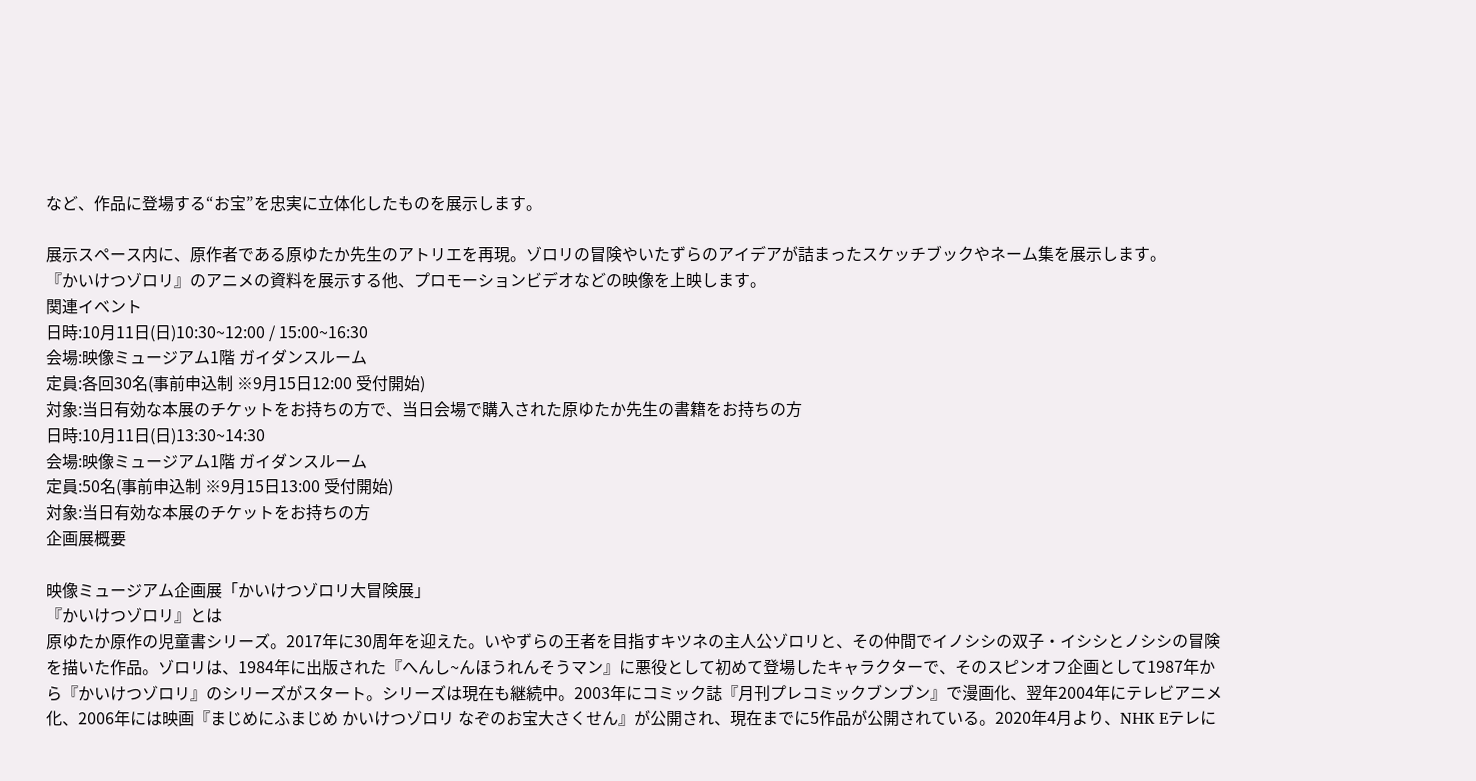など、作品に登場する“お宝”を忠実に立体化したものを展示します。

展示スペース内に、原作者である原ゆたか先生のアトリエを再現。ゾロリの冒険やいたずらのアイデアが詰まったスケッチブックやネーム集を展示します。
『かいけつゾロリ』のアニメの資料を展示する他、プロモーションビデオなどの映像を上映します。
関連イベント
日時:10月11日(日)10:30~12:00 / 15:00~16:30
会場:映像ミュージアム1階 ガイダンスルーム
定員:各回30名(事前申込制 ※9月15日12:00 受付開始)
対象:当日有効な本展のチケットをお持ちの方で、当日会場で購入された原ゆたか先生の書籍をお持ちの方
日時:10月11日(日)13:30~14:30
会場:映像ミュージアム1階 ガイダンスルーム
定員:50名(事前申込制 ※9月15日13:00 受付開始)
対象:当日有効な本展のチケットをお持ちの方
企画展概要

映像ミュージアム企画展「かいけつゾロリ大冒険展」
『かいけつゾロリ』とは
原ゆたか原作の児童書シリーズ。2017年に30周年を迎えた。いやずらの王者を目指すキツネの主人公ゾロリと、その仲間でイノシシの双子・イシシとノシシの冒険を描いた作品。ゾロリは、1984年に出版された『へんし~んほうれんそうマン』に悪役として初めて登場したキャラクターで、そのスピンオフ企画として1987年から『かいけつゾロリ』のシリーズがスタート。シリーズは現在も継続中。2003年にコミック誌『月刊プレコミックブンブン』で漫画化、翌年2004年にテレビアニメ化、2006年には映画『まじめにふまじめ かいけつゾロリ なぞのお宝大さくせん』が公開され、現在までに5作品が公開されている。2020年4月より、NHK Eテレに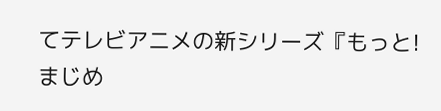てテレビアニメの新シリーズ『もっと!まじめ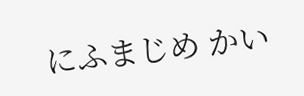にふまじめ かい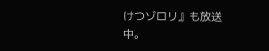けつゾロリ』も放送中。